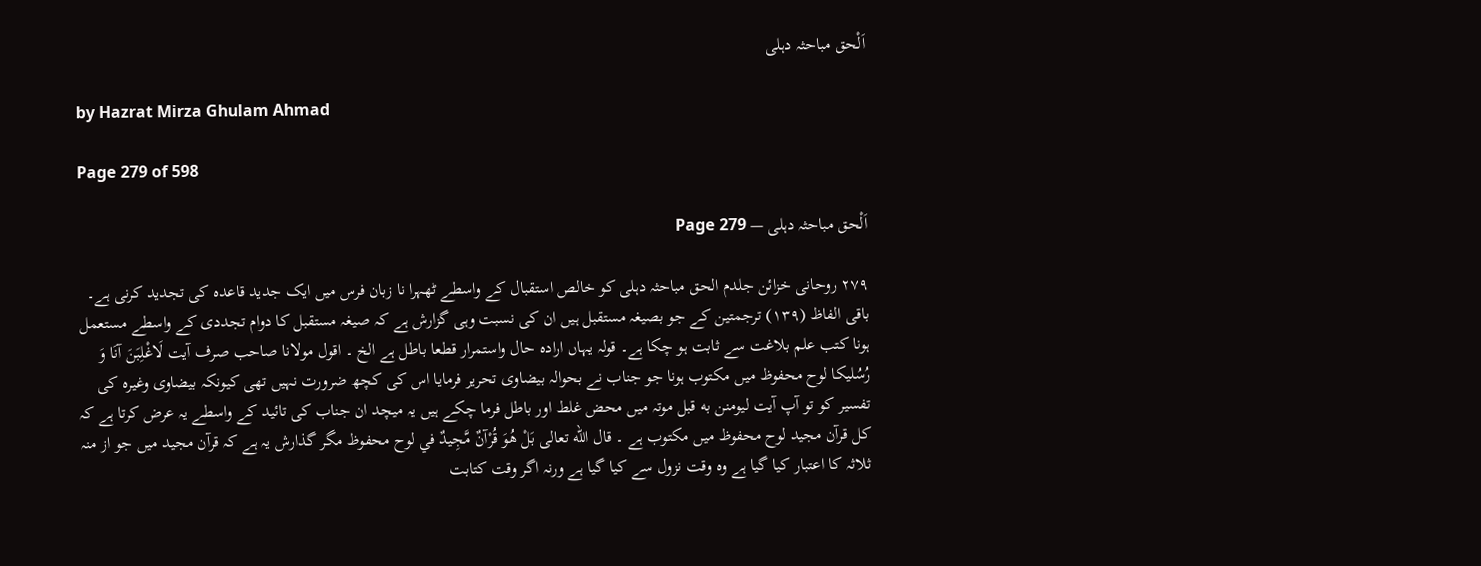اَلْحق مباحثہ دہلی

by Hazrat Mirza Ghulam Ahmad

Page 279 of 598

اَلْحق مباحثہ دہلی — Page 279

۲۷۹ روحانی خزائن جلدم الحق مباحثہ دہلی کو خالص استقبال کے واسطے ٹھہرا نا زبان فرس میں ایک جدید قاعدہ کی تجدید کرنی ہے۔ باقی الفاظ (۱۳۹) ترجمتین کے جو بصیغہ مستقبل ہیں ان کی نسبت وہی گزارش ہے کہ صیغہ مستقبل کا دوام تجددی کے واسطے مستعمل ہونا کتب علم بلاغت سے ثابت ہو چکا ہے۔ قولہ یہاں ارادہ حال واستمرار قطعا باطل ہے الخ ۔ اقول مولانا صاحب صرف آیت لَاغْلِبَنَ آنَا وَ رُسُلیکا لوح محفوظ میں مکتوب ہونا جو جناب نے بحوالہ بیضاوی تحریر فرمایا اس کی کچھ ضرورت نہیں تھی کیونکہ بیضاوی وغیرہ کی تفسیر کو تو آپ آیت لیومنن به قبل موتہ میں محض غلط اور باطل فرما چکے ہیں یہ میچد ان جناب کی تائید کے واسطے یہ عرض کرتا ہے کہ کل قرآن مجید لوح محفوظ میں مکتوب ہے ۔ قال الله تعالى بَلْ هُوَ قُرْآنٌ مَّجِيدٌ في لوح محفوظ مگر گذارش یہ ہے کہ قرآن مجید میں جو از منہ ثلاثہ کا اعتبار کیا گیا ہے وہ وقت نزول سے کیا گیا ہے ورنہ اگر وقت کتابت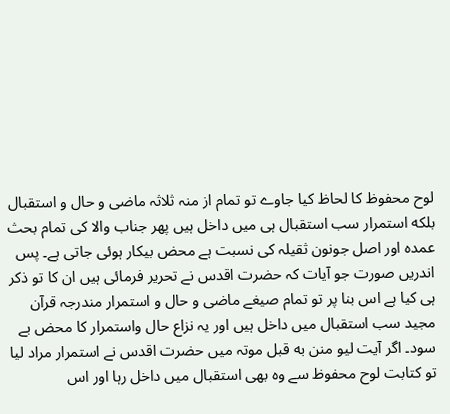لوح محفوظ کا لحاظ کیا جاوے تو تمام از منہ ثلاثہ ماضی و حال و استقبال بلکه استمرار سب استقبال ہی میں داخل ہیں پھر جناب والا کی تمام بحث عمدہ اور اصل جونون ثقیلہ کی نسبت ہے محض بیکار ہوئی جاتی ہے۔ پس اندریں صورت جو آیات کہ حضرت اقدس نے تحریر فرمائی ہیں ان کا تو ذکر ہی کیا ہے اس بنا پر تو تمام صیغے ماضی و حال و استمرار مندرجہ قرآن مجید سب استقبال میں داخل ہیں اور یہ نزاع حال واستمرار کا محض بے سود۔ اگر آیت لیو منن به قبل موتہ میں حضرت اقدس نے استمرار مراد لیا تو کتابت لوح محفوظ سے وہ بھی استقبال میں داخل رہا اور اس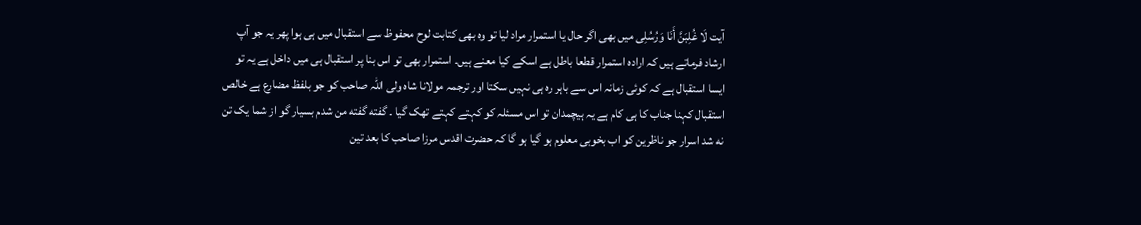آیت لَا غُلِبَنَّ أَنَا وَرُسُلِی میں بھی اگر حال یا استمرار مراد لیا تو وہ بھی کتابت لوح محفوظ سے استقبال میں ہی ہوا پھر یہ جو آپ ارشاد فرماتے ہیں کہ ارادہ استمرار قطعا باطل ہے اسکے کیا معنے ہیں۔ استمرار بھی تو اس بنا پر استقبال ہی میں داخل ہے یہ تو ایسا استقبال ہے کہ کوئی زمانہ اس سے باہر رہ ہی نہیں سکتا اور ترجمہ مولانا شاہ ولی اللہ صاحب کو جو بلفظ مضارع ہے خالص استقبال کہنا جناب کا ہی کام ہے یہ ہیچمدان تو اس مسئلہ کو کہتے کہتے تھک گیا ۔ گفته گفته من شدم بسیار گو از شما یک تن نه شد اسرار جو ناظرین کو اب بخوبی معلوم ہو گیا ہو گا کہ حضرت اقدس مرزا صاحب کا بعد تین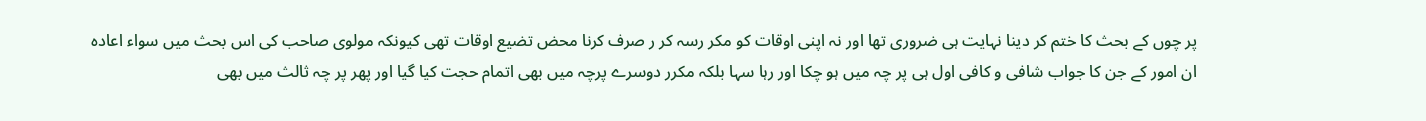پر چوں کے بحث کا ختم کر دینا نہایت ہی ضروری تھا اور نہ اپنی اوقات کو مکر رسہ کر ر صرف کرنا محض تضیع اوقات تھی کیونکہ مولوی صاحب کی اس بحث میں سواء اعادہ ان امور کے جن کا جواب شافی و کافی اول ہی پر چہ میں ہو چکا اور رہا سہا بلکہ مکرر دوسرے پرچہ میں بھی اتمام حجت کیا گیا اور پھر پر چہ ثالث میں بھی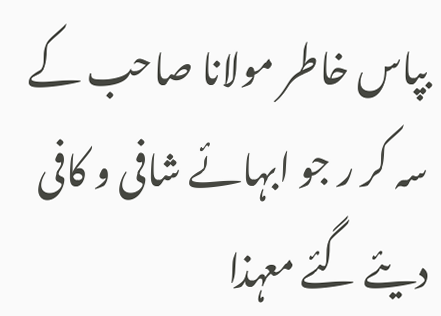بپاس خاطر مولانا صاحب کے سہ کر ر جو ابہائے شافی و کافی دیئے گئے معہذا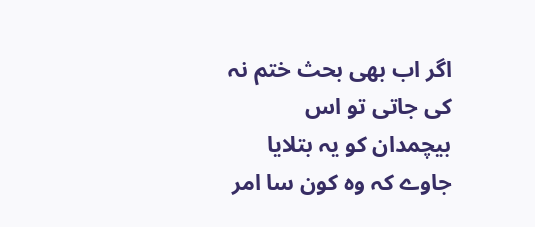اگر اب بھی بحث ختم نہ کی جاتی تو اس بیچمدان کو یہ بتلایا جاوے کہ وہ کون سا امر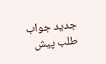جدید جواب طلب پیش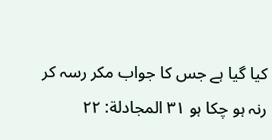کیا گیا ہے جس کا جواب مکر رسہ کر رنہ ہو چکا ہو ٣١ المجادلة: ٢٢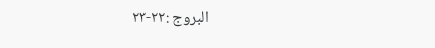البروج :٢٢-٢٣